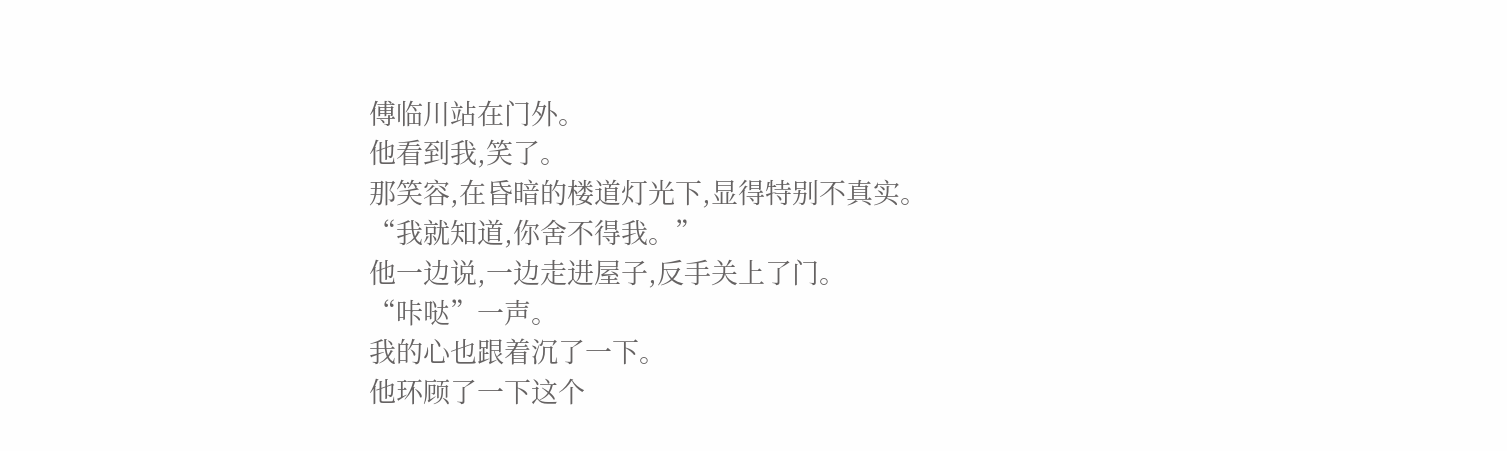傅临川站在门外。
他看到我,笑了。
那笑容,在昏暗的楼道灯光下,显得特别不真实。
“我就知道,你舍不得我。”
他一边说,一边走进屋子,反手关上了门。
“咔哒”一声。
我的心也跟着沉了一下。
他环顾了一下这个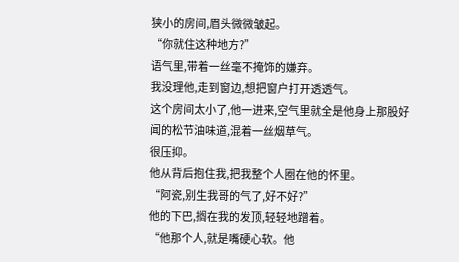狭小的房间,眉头微微皱起。
“你就住这种地方?”
语气里,带着一丝毫不掩饰的嫌弃。
我没理他,走到窗边,想把窗户打开透透气。
这个房间太小了,他一进来,空气里就全是他身上那股好闻的松节油味道,混着一丝烟草气。
很压抑。
他从背后抱住我,把我整个人圈在他的怀里。
“阿瓷,别生我哥的气了,好不好?”
他的下巴,搁在我的发顶,轻轻地蹭着。
“他那个人,就是嘴硬心软。他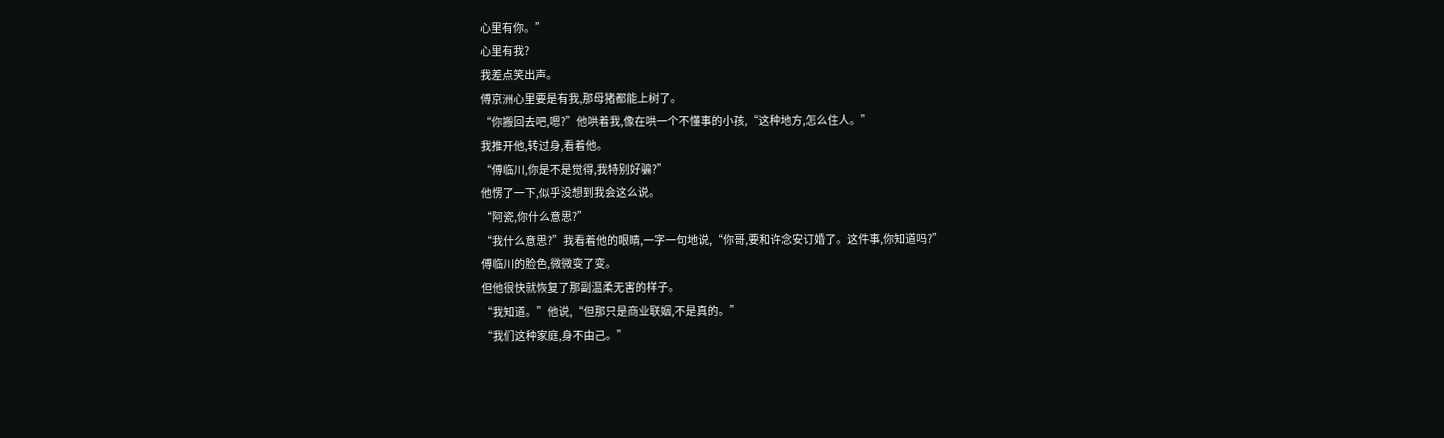心里有你。”
心里有我?
我差点笑出声。
傅京洲心里要是有我,那母猪都能上树了。
“你搬回去吧,嗯?”他哄着我,像在哄一个不懂事的小孩,“这种地方,怎么住人。”
我推开他,转过身,看着他。
“傅临川,你是不是觉得,我特别好骗?”
他愣了一下,似乎没想到我会这么说。
“阿瓷,你什么意思?”
“我什么意思?”我看着他的眼睛,一字一句地说,“你哥,要和许念安订婚了。这件事,你知道吗?”
傅临川的脸色,微微变了变。
但他很快就恢复了那副温柔无害的样子。
“我知道。”他说,“但那只是商业联姻,不是真的。”
“我们这种家庭,身不由己。”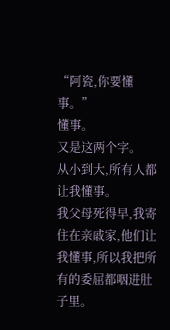“阿瓷,你要懂事。”
懂事。
又是这两个字。
从小到大,所有人都让我懂事。
我父母死得早,我寄住在亲戚家,他们让我懂事,所以我把所有的委屈都咽进肚子里。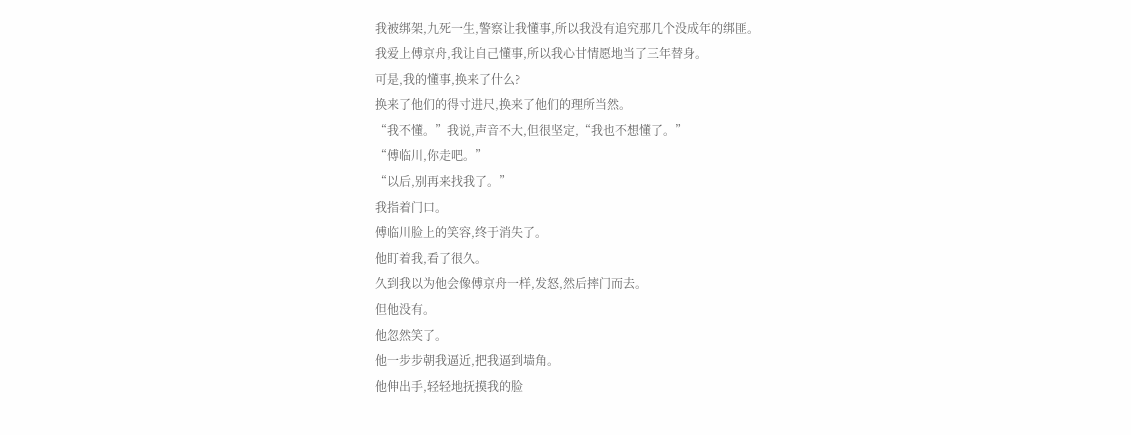我被绑架,九死一生,警察让我懂事,所以我没有追究那几个没成年的绑匪。
我爱上傅京舟,我让自己懂事,所以我心甘情愿地当了三年替身。
可是,我的懂事,换来了什么?
换来了他们的得寸进尺,换来了他们的理所当然。
“我不懂。”我说,声音不大,但很坚定,“我也不想懂了。”
“傅临川,你走吧。”
“以后,别再来找我了。”
我指着门口。
傅临川脸上的笑容,终于消失了。
他盯着我,看了很久。
久到我以为他会像傅京舟一样,发怒,然后摔门而去。
但他没有。
他忽然笑了。
他一步步朝我逼近,把我逼到墙角。
他伸出手,轻轻地抚摸我的脸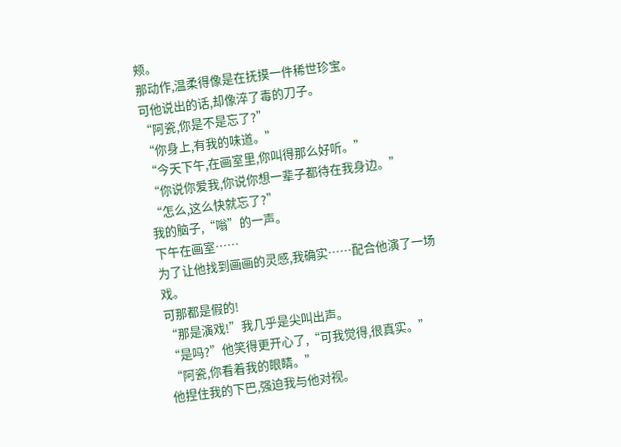颊。
那动作,温柔得像是在抚摸一件稀世珍宝。
可他说出的话,却像淬了毒的刀子。
“阿瓷,你是不是忘了?”
“你身上,有我的味道。”
“今天下午,在画室里,你叫得那么好听。”
“你说你爱我,你说你想一辈子都待在我身边。”
“怎么,这么快就忘了?”
我的脑子,“嗡”的一声。
下午在画室……
为了让他找到画画的灵感,我确实……配合他演了一场戏。
可那都是假的!
“那是演戏!”我几乎是尖叫出声。
“是吗?”他笑得更开心了,“可我觉得,很真实。”
“阿瓷,你看着我的眼睛。”
他捏住我的下巴,强迫我与他对视。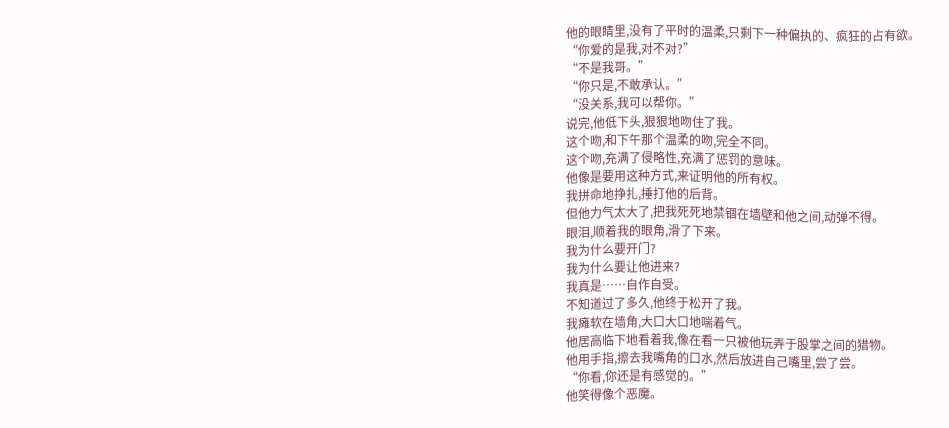他的眼睛里,没有了平时的温柔,只剩下一种偏执的、疯狂的占有欲。
“你爱的是我,对不对?”
“不是我哥。”
“你只是,不敢承认。”
“没关系,我可以帮你。”
说完,他低下头,狠狠地吻住了我。
这个吻,和下午那个温柔的吻,完全不同。
这个吻,充满了侵略性,充满了惩罚的意味。
他像是要用这种方式,来证明他的所有权。
我拼命地挣扎,捶打他的后背。
但他力气太大了,把我死死地禁锢在墙壁和他之间,动弹不得。
眼泪,顺着我的眼角,滑了下来。
我为什么要开门?
我为什么要让他进来?
我真是……自作自受。
不知道过了多久,他终于松开了我。
我瘫软在墙角,大口大口地喘着气。
他居高临下地看着我,像在看一只被他玩弄于股掌之间的猎物。
他用手指,擦去我嘴角的口水,然后放进自己嘴里,尝了尝。
“你看,你还是有感觉的。”
他笑得像个恶魔。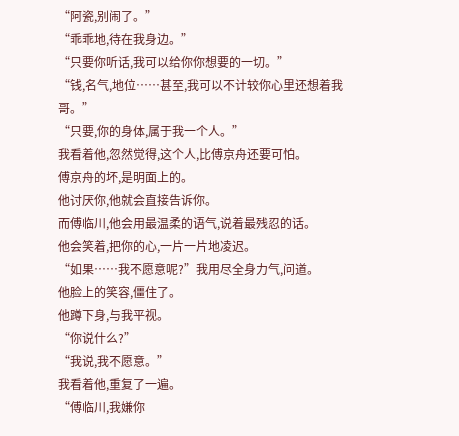“阿瓷,别闹了。”
“乖乖地,待在我身边。”
“只要你听话,我可以给你你想要的一切。”
“钱,名气,地位……甚至,我可以不计较你心里还想着我哥。”
“只要,你的身体,属于我一个人。”
我看着他,忽然觉得,这个人,比傅京舟还要可怕。
傅京舟的坏,是明面上的。
他讨厌你,他就会直接告诉你。
而傅临川,他会用最温柔的语气,说着最残忍的话。
他会笑着,把你的心,一片一片地凌迟。
“如果……我不愿意呢?”我用尽全身力气,问道。
他脸上的笑容,僵住了。
他蹲下身,与我平视。
“你说什么?”
“我说,我不愿意。”
我看着他,重复了一遍。
“傅临川,我嫌你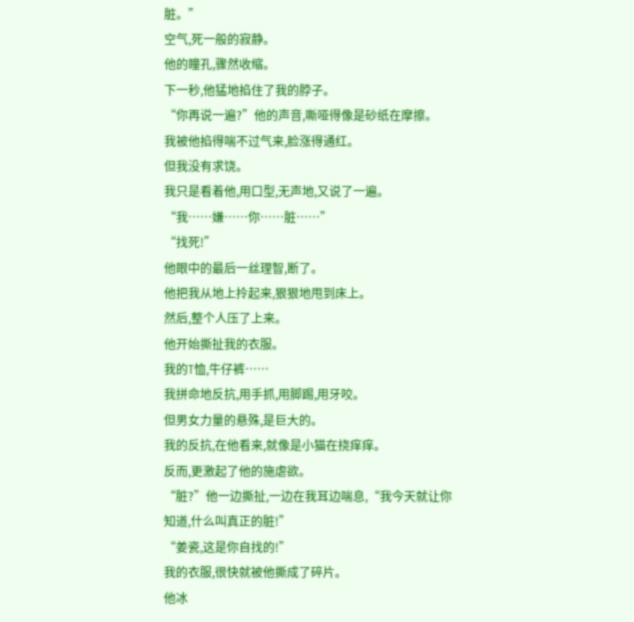脏。”
空气,死一般的寂静。
他的瞳孔,骤然收缩。
下一秒,他猛地掐住了我的脖子。
“你再说一遍?”他的声音,嘶哑得像是砂纸在摩擦。
我被他掐得喘不过气来,脸涨得通红。
但我没有求饶。
我只是看着他,用口型,无声地,又说了一遍。
“我……嫌……你……脏……”
“找死!”
他眼中的最后一丝理智,断了。
他把我从地上拎起来,狠狠地甩到床上。
然后,整个人压了上来。
他开始撕扯我的衣服。
我的T恤,牛仔裤……
我拼命地反抗,用手抓,用脚踢,用牙咬。
但男女力量的悬殊,是巨大的。
我的反抗,在他看来,就像是小猫在挠痒痒。
反而,更激起了他的施虐欲。
“脏?”他一边撕扯,一边在我耳边喘息,“我今天就让你知道,什么叫真正的脏!”
“姜瓷,这是你自找的!”
我的衣服,很快就被他撕成了碎片。
他冰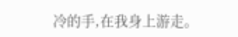冷的手,在我身上游走。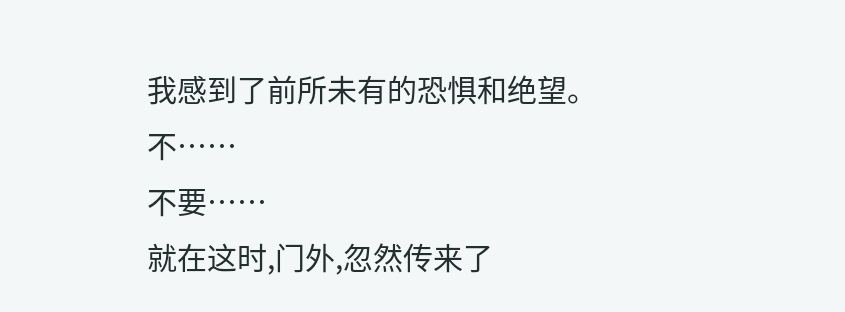我感到了前所未有的恐惧和绝望。
不……
不要……
就在这时,门外,忽然传来了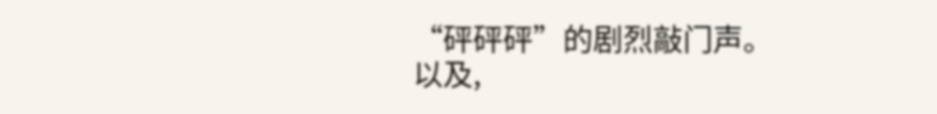“砰砰砰”的剧烈敲门声。
以及,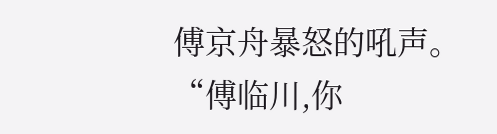傅京舟暴怒的吼声。
“傅临川,你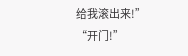给我滚出来!”
“开门!”